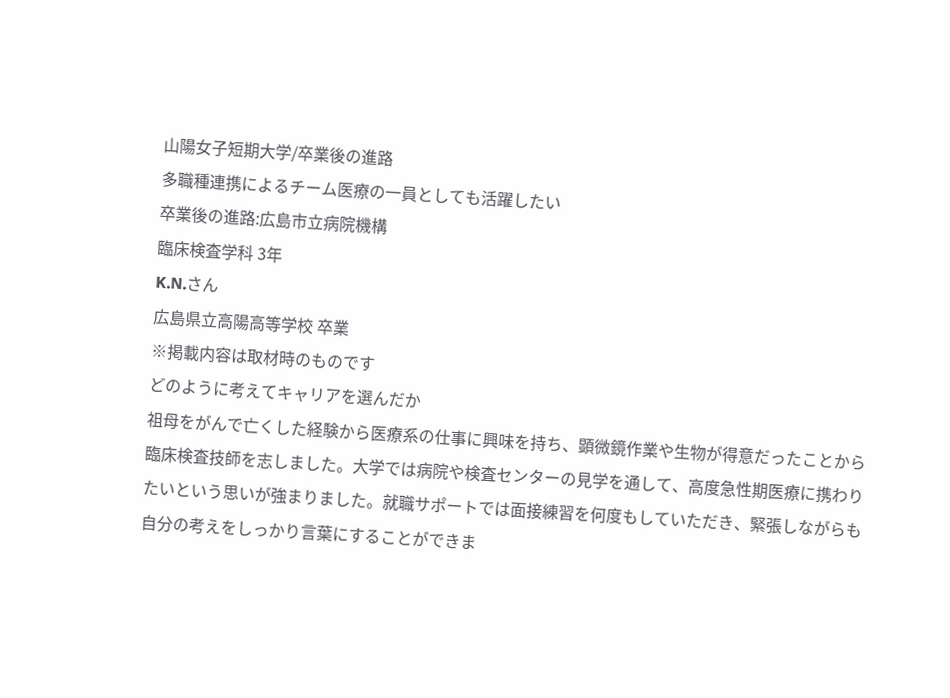山陽女子短期大学/卒業後の進路
多職種連携によるチーム医療の一員としても活躍したい
卒業後の進路:広島市立病院機構
臨床検査学科 3年
K.N.さん
広島県立高陽高等学校 卒業
※掲載内容は取材時のものです
どのように考えてキャリアを選んだか
祖母をがんで亡くした経験から医療系の仕事に興味を持ち、顕微鏡作業や生物が得意だったことから臨床検査技師を志しました。大学では病院や検査センターの見学を通して、高度急性期医療に携わりたいという思いが強まりました。就職サポートでは面接練習を何度もしていただき、緊張しながらも自分の考えをしっかり言葉にすることができま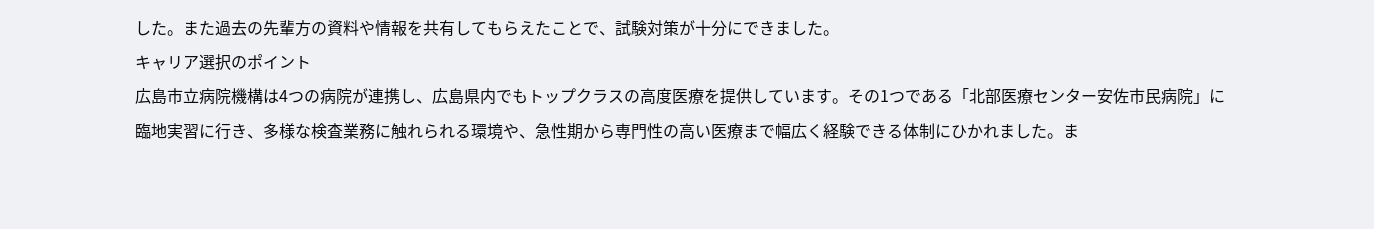した。また過去の先輩方の資料や情報を共有してもらえたことで、試験対策が十分にできました。
キャリア選択のポイント
広島市立病院機構は4つの病院が連携し、広島県内でもトップクラスの高度医療を提供しています。その1つである「北部医療センター安佐市民病院」に臨地実習に行き、多様な検査業務に触れられる環境や、急性期から専門性の高い医療まで幅広く経験できる体制にひかれました。ま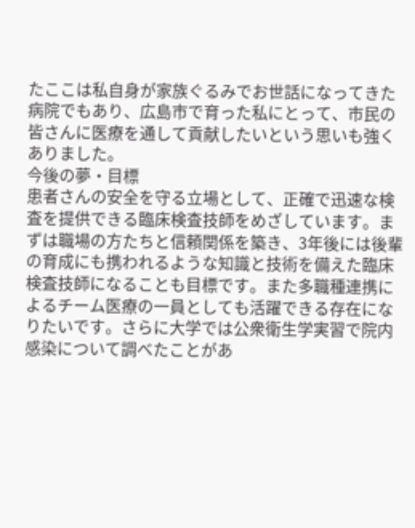たここは私自身が家族ぐるみでお世話になってきた病院でもあり、広島市で育った私にとって、市民の皆さんに医療を通して貢献したいという思いも強くありました。
今後の夢・目標
患者さんの安全を守る立場として、正確で迅速な検査を提供できる臨床検査技師をめざしています。まずは職場の方たちと信頼関係を築き、3年後には後輩の育成にも携われるような知識と技術を備えた臨床検査技師になることも目標です。また多職種連携によるチーム医療の一員としても活躍できる存在になりたいです。さらに大学では公衆衛生学実習で院内感染について調べたことがあ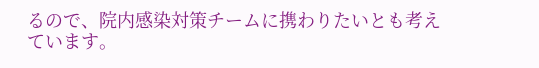るので、院内感染対策チームに携わりたいとも考えています。